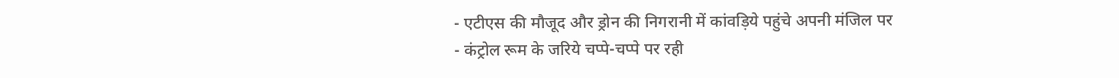- एटीएस की मौजूद और ड्रोन की निगरानी में कांवड़िये पहुंचे अपनी मंजिल पर
- कंट्रोल रूम के जरिये चप्पे-चप्पे पर रही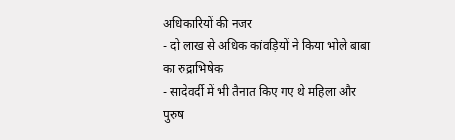अधिकारियों की नजर
- दो लाख से अधिक कांवड़ियों ने किया भोले बाबा का रुद्राभिषेक
- सादेवर्दी में भी तैनात किए गए थे महिला और पुरुष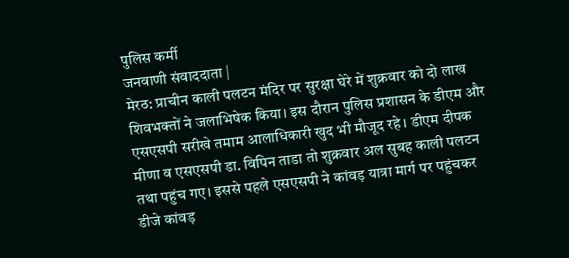पुलिस कर्मी
जनवाणी संवाददाता |
मेरठ: प्राचीन काली पलटन मंदिर पर सुरक्षा घेरे में शुक्रवार को दो लाख शिवभक्तों ने जलाभिषेक किया। इस दौरान पुलिस प्रशासन के डीएम और एसएसपी सरीखे तमाम आलाधिकारी खुद भी मौजूद रहे। डीएम दीपक मीणा व एसएसपी डा. विपिन ताडा तो शुक्रवार अल सुबह काली पलटन तथा पहुंच गए। इससे पहले एसएसपी ने कांवड़ यात्रा मार्ग पर पहुंचकर डीजे कांवड़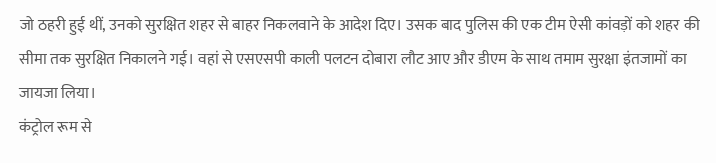जो ठहरी हुई थीं, उनको सुरक्षित शहर से बाहर निकलवाने के आदेश दिए। उसक बाद पुलिस की एक टीम ऐसी कांवड़ों को शहर की सीमा तक सुरक्षित निकालने गई। वहां से एसएसपी काली पलटन दोबारा लौट आए और डीएम के साथ तमाम सुरक्षा इंतजामों का जायजा लिया।
कंट्रोल रूम से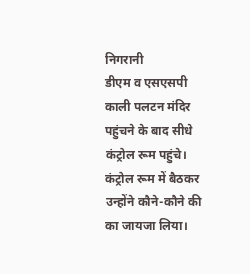निगरानी
डीएम व एसएसपी काली पलटन मंदिर पहुंचने के बाद सीधे कंट्रोल रूम पहुंचे। कंट्रोल रूम में बैठकर उन्होंने कौने-कौने की का जायजा लिया।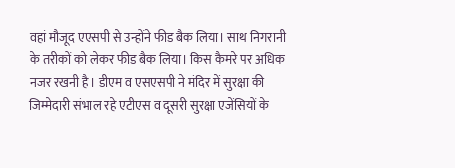वहां मौजूद एएसपी से उन्होंने फीड बैक लिया। साथ निगरानी के तरीकों को लेकर फीड बैक लिया। किस कैमरे पर अधिक नजर रखनी है। डीएम व एसएसपी ने मंदिर में सुरक्षा की जिम्मेदारी संभाल रहे एटीएस व दूसरी सुरक्षा एजेंसियों के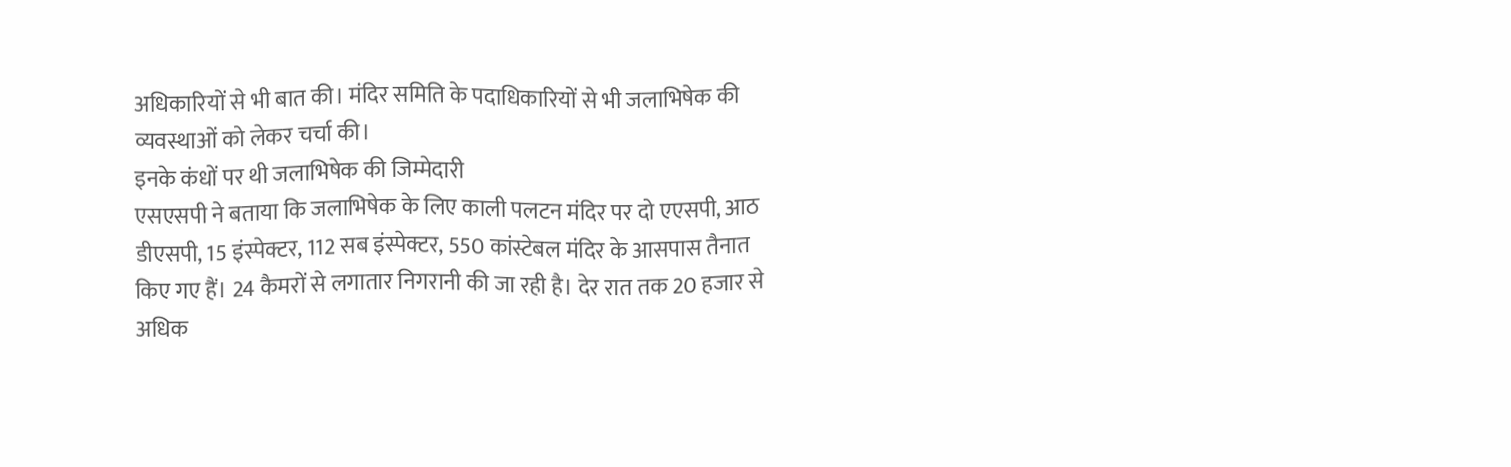अधिकारियों से भी बात की। मंदिर समिति के पदाधिकारियों से भी जलाभिषेक की व्यवस्थाओं को लेकर चर्चा की।
इनके कंधों पर थी जलाभिषेक की जिम्मेदारी
एसएसपी ने बताया कि जलाभिषेक के लिए काली पलटन मंदिर पर दो एएसपी, आठ डीएसपी, 15 इंस्पेक्टर, 112 सब इंस्पेक्टर, 550 कांस्टेबल मंदिर के आसपास तैनात किए गए हैं। 24 कैमरों से लगातार निगरानी की जा रही है। देर रात तक 20 हजार से अधिक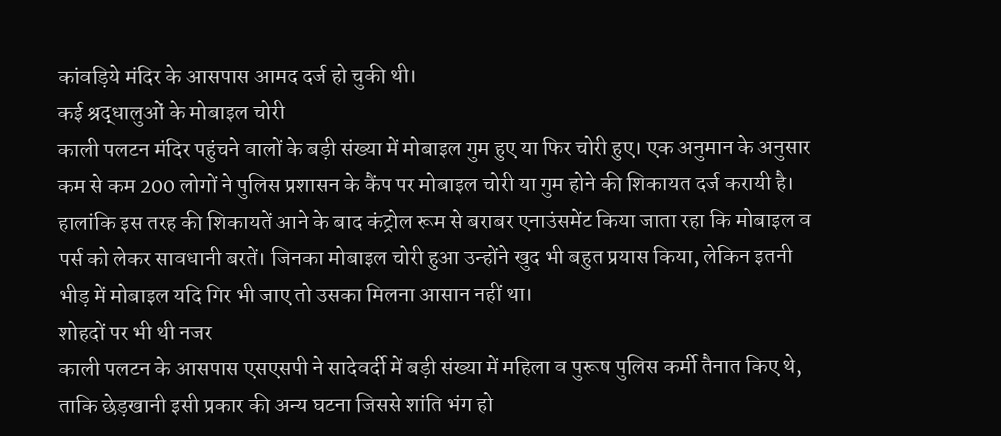कांवड़िये मंदिर के आसपास आमद दर्ज हो चुकी थी।
कई श्रद्धालुओं के मोबाइल चोरी
काली पलटन मंदिर पहुंचने वालों के बड़ी संख्या में मोबाइल गुम हुए या फिर चोरी हुए। एक अनुमान के अनुसार कम से कम 200 लोगों ने पुलिस प्रशासन के कैंप पर मोबाइल चोरी या गुम होने की शिकायत दर्ज करायी है। हालांकि इस तरह की शिकायतें आने के बाद कंट्रोल रूम से बराबर एनाउंसमेंट किया जाता रहा कि मोबाइल व पर्स को लेकर सावधानी बरतें। जिनका मोबाइल चोरी हुआ उन्होंने खुद भी बहुत प्रयास किया, लेकिन इतनी भीड़ में मोबाइल यदि गिर भी जाए तो उसका मिलना आसान नहीं था।
शोहदों पर भी थी नजर
काली पलटन के आसपास एसएसपी ने सादेवर्दी में बड़ी संख्या में महिला व पुरूष पुलिस कर्मी तैनात किए थे, ताकि छेड़खानी इसी प्रकार की अन्य घटना जिससे शांति भंग हो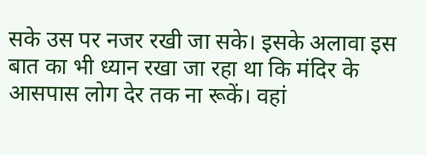सके उस पर नजर रखी जा सके। इसके अलावा इस बात का भी ध्यान रखा जा रहा था कि मंदिर के आसपास लोग देर तक ना रूकें। वहां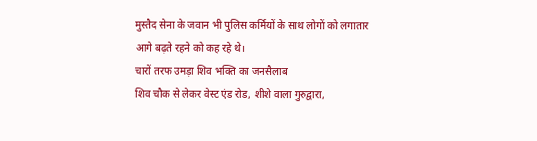मुस्तैद सेना के जवान भी पुलिस कर्मियों के साथ लोगों को लगातार आगे बढ़ते रहने को कह रहे थे।
चारों तरफ उमड़ा शिव भक्ति का जनसैलाब
शिव चौक से लेकर वेस्ट एंड रोड, शीशे वाला गुरुद्वारा,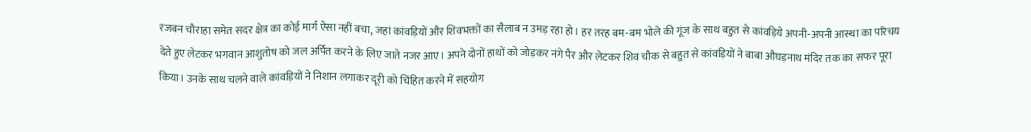रजबन चौराहा समेत सदर क्षेत्र का कोई मार्ग ऐसा नहीं बचा, जहां कांवड़ियों और शिवभक्तों का सैलाब न उमड़ रहा हो। हर तरह बम-बम भोले की गूंज के साथ बहुत से कांवड़िये अपनी-अपनी आस्था का परिचय देते हुए लेटकर भगवान आशुतोष को जल अर्पित करने के लिए जाते नजर आए। अपने दोनों हाथों को जोड़कर नंगे पैर और लेटकर शिव चौक से बहुत से कांवड़ियों ने बाबा औघड़नाथ मंदिर तक का सफर पूरा किया। उनके साथ चलने वाले कांवड़ियों ने निशान लगाकर दूरी को चिंहित करने में सहयोग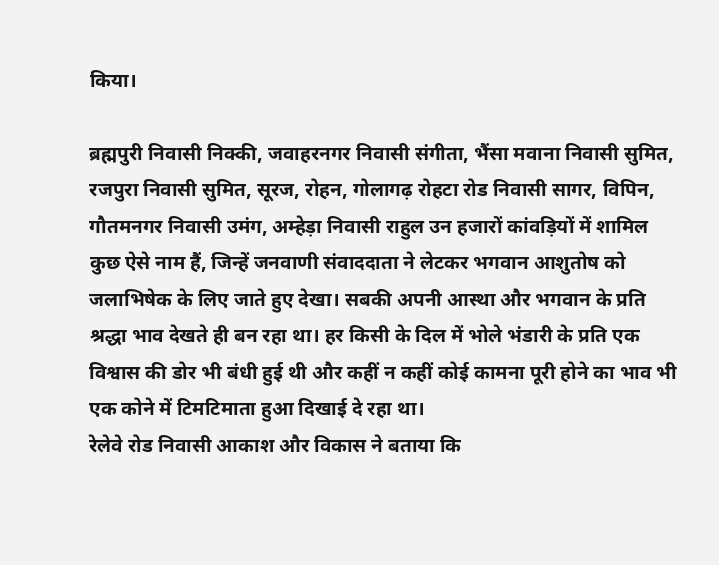किया।

ब्रह्मपुरी निवासी निक्की, जवाहरनगर निवासी संगीता, भैंसा मवाना निवासी सुमित, रजपुरा निवासी सुमित, सूरज, रोहन, गोलागढ़ रोहटा रोड निवासी सागर, विपिन, गौतमनगर निवासी उमंग, अम्हेड़ा निवासी राहुल उन हजारों कांवड़ियों में शामिल कुछ ऐसे नाम हैं, जिन्हें जनवाणी संवाददाता ने लेटकर भगवान आशुतोष को जलाभिषेक के लिए जाते हुए देखा। सबकी अपनी आस्था और भगवान के प्रति श्रद्धा भाव देखते ही बन रहा था। हर किसी के दिल में भोले भंडारी के प्रति एक विश्वास की डोर भी बंधी हुई थी और कहीं न कहीं कोई कामना पूरी होने का भाव भी एक कोने में टिमटिमाता हुआ दिखाई दे रहा था।
रेलेवे रोड निवासी आकाश और विकास ने बताया कि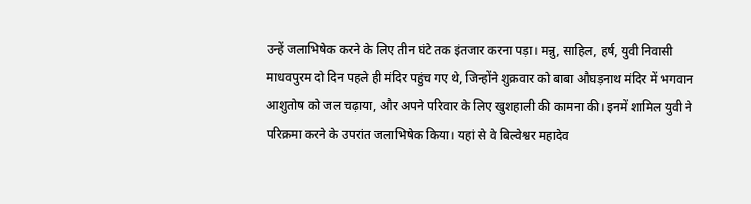उन्हें जलाभिषेक करने के लिए तीन घंटे तक इंतजार करना पड़ा। मन्नु, साहिल, हर्ष, युवी निवासी माधवपुरम दो दिन पहले ही मंदिर पहुंच गए थे, जिन्होंने शुक्रवार को बाबा औघड़नाथ मंदिर में भगवान आशुतोष को जल चढ़ाया, और अपने परिवार के लिए खुशहाली की कामना की। इनमें शामिल युवी ने परिक्रमा करने के उपरांत जलाभिषेक किया। यहां से वे बिल्वेश्वर महादेव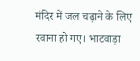मंदिर में जल चढ़ाने के लिए रवाना हो गए। भाटवाड़ा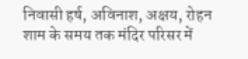निवासी हर्ष, अविनाश, अक्षय, रोहन शाम के समय तक मंदिर परिसर में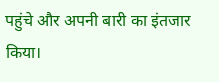पहुंचे और अपनी बारी का इंतजार किया।